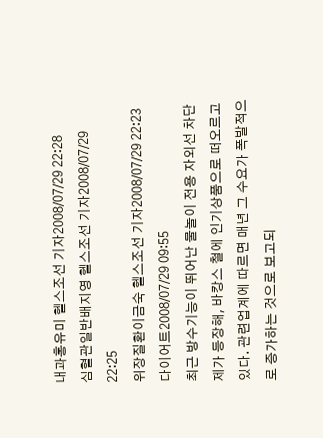내과홍유미 헬스조선 기자2008/07/29 22:28
심혈관일반배지영 헬스조선 기자2008/07/29 22:25
위장질환이금숙 헬스조선 기자2008/07/29 22:23
다이어트2008/07/29 09:55
최근 방수기능이 뛰어난 물놀이 전용 자외선 차단제가 등장해, 바캉스 철에 인기상품으로 떠오르고 있다. 관련업계에 따르면 매년 그 수요가 폭발적으로 증가하는 것으로 보고되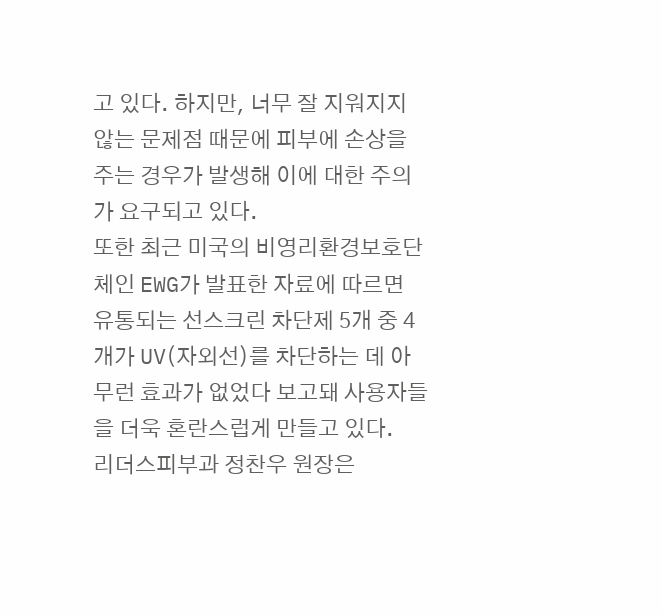고 있다. 하지만, 너무 잘 지워지지 않는 문제점 때문에 피부에 손상을 주는 경우가 발생해 이에 대한 주의가 요구되고 있다.
또한 최근 미국의 비영리환경보호단체인 EWG가 발표한 자료에 따르면 유통되는 선스크린 차단제 5개 중 4개가 UV(자외선)를 차단하는 데 아무런 효과가 없었다 보고돼 사용자들을 더욱 혼란스럽게 만들고 있다.
리더스피부과 정찬우 원장은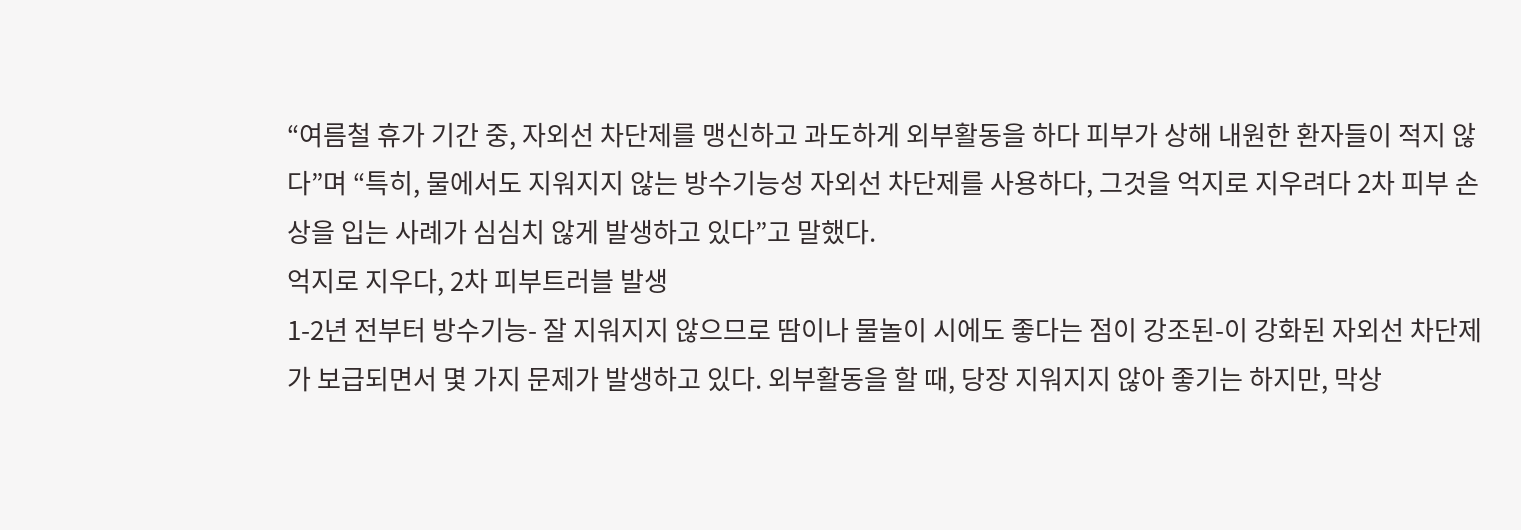“여름철 휴가 기간 중, 자외선 차단제를 맹신하고 과도하게 외부활동을 하다 피부가 상해 내원한 환자들이 적지 않다”며 “특히, 물에서도 지워지지 않는 방수기능성 자외선 차단제를 사용하다, 그것을 억지로 지우려다 2차 피부 손상을 입는 사례가 심심치 않게 발생하고 있다”고 말했다.
억지로 지우다, 2차 피부트러블 발생
1-2년 전부터 방수기능- 잘 지워지지 않으므로 땀이나 물놀이 시에도 좋다는 점이 강조된-이 강화된 자외선 차단제가 보급되면서 몇 가지 문제가 발생하고 있다. 외부활동을 할 때, 당장 지워지지 않아 좋기는 하지만, 막상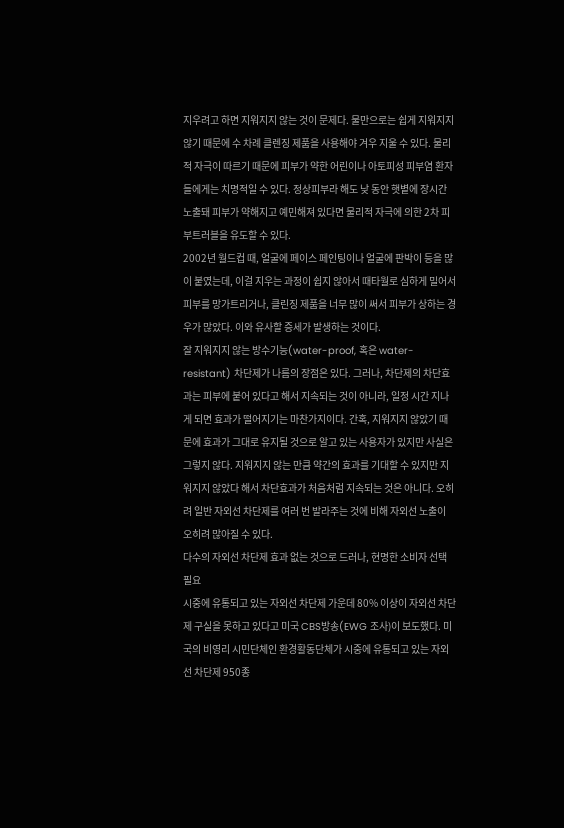지우려고 하면 지워지지 않는 것이 문제다. 물만으로는 쉽게 지워지지 않기 때문에 수 차례 클렌징 제품을 사용해야 겨우 지울 수 있다. 물리적 자극이 따르기 때문에 피부가 약한 어린이나 아토피성 피부염 환자들에게는 치명적일 수 있다. 정상피부라 해도 낮 동안 햇볕에 장시간 노출돼 피부가 약해지고 예민해져 있다면 물리적 자극에 의한 2차 피부트러블을 유도할 수 있다.
2002년 월드컵 때, 얼굴에 페이스 페인팅이나 얼굴에 판박이 등을 많이 붙였는데, 이걸 지우는 과정이 쉽지 않아서 때타월로 심하게 밀어서 피부를 망가트리거나, 클린징 제품을 너무 많이 써서 피부가 상하는 경우가 많았다. 이와 유사할 증세가 발생하는 것이다.
잘 지워지지 않는 방수기능(water-proof, 혹은 water-resistant) 차단제가 나름의 장점은 있다. 그러나, 차단제의 차단효과는 피부에 붙어 있다고 해서 지속되는 것이 아니라, 일정 시간 지나게 되면 효과가 떨어지기는 마찬가지이다. 간혹, 지워지지 않았기 때문에 효과가 그대로 유지될 것으로 알고 있는 사용자가 있지만 사실은 그렇지 않다. 지워지지 않는 만큼 약간의 효과를 기대할 수 있지만 지워지지 않았다 해서 차단효과가 처음처럼 지속되는 것은 아니다. 오히려 일반 자외선 차단제를 여러 번 발라주는 것에 비해 자외선 노출이 오히려 많아질 수 있다.
다수의 자외선 차단제 효과 없는 것으로 드러나, 현명한 소비자 선택 필요
시중에 유통되고 있는 자외선 차단제 가운데 80% 이상이 자외선 차단제 구실을 못하고 있다고 미국 CBS방송(EWG 조사)이 보도했다. 미국의 비영리 시민단체인 환경활동단체가 시중에 유통되고 있는 자외선 차단제 950종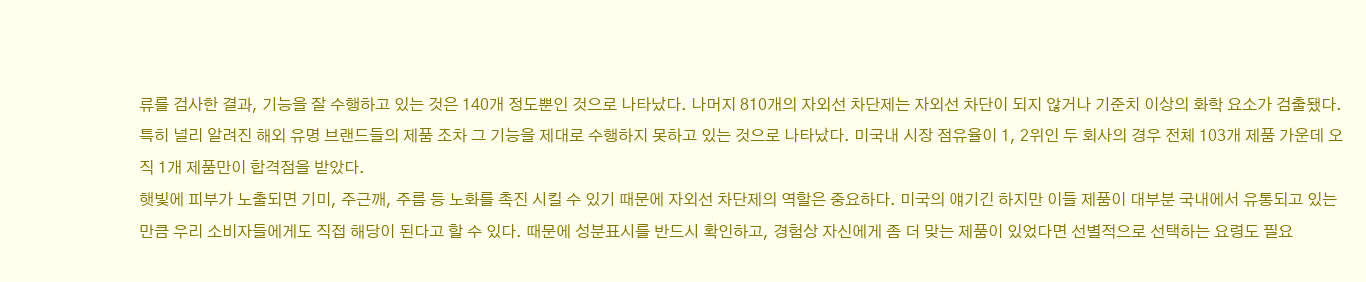류를 검사한 결과, 기능을 잘 수행하고 있는 것은 140개 정도뿐인 것으로 나타났다. 나머지 810개의 자외선 차단제는 자외선 차단이 되지 않거나 기준치 이상의 화학 요소가 검출됐다. 특히 널리 알려진 해외 유명 브랜드들의 제품 조차 그 기능을 제대로 수행하지 못하고 있는 것으로 나타났다. 미국내 시장 점유율이 1, 2위인 두 회사의 경우 전체 103개 제품 가운데 오직 1개 제품만이 합격점을 받았다.
햇빛에 피부가 노출되면 기미, 주근깨, 주름 등 노화를 촉진 시킬 수 있기 때문에 자외선 차단제의 역할은 중요하다. 미국의 얘기긴 하지만 이들 제품이 대부분 국내에서 유통되고 있는 만큼 우리 소비자들에게도 직접 해당이 된다고 할 수 있다. 때문에 성분표시를 반드시 확인하고, 경험상 자신에게 좀 더 맞는 제품이 있었다면 선별적으로 선택하는 요령도 필요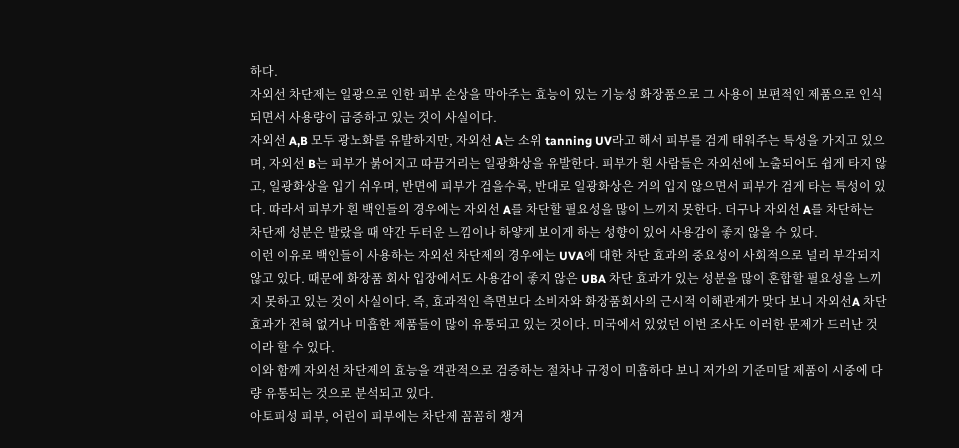하다.
자외선 차단제는 일광으로 인한 피부 손상을 막아주는 효능이 있는 기능성 화장품으로 그 사용이 보편적인 제품으로 인식되면서 사용량이 급증하고 있는 것이 사실이다.
자외선 A,B 모두 광노화를 유발하지만, 자외선 A는 소위 tanning UV라고 해서 피부를 검게 태워주는 특성을 가지고 있으며, 자외선 B는 피부가 붉어지고 따끔거리는 일광화상을 유발한다. 피부가 흰 사람들은 자외선에 노출되어도 쉽게 타지 않고, 일광화상을 입기 쉬우며, 반면에 피부가 검을수록, 반대로 일광화상은 거의 입지 않으면서 피부가 검게 타는 특성이 있다. 따라서 피부가 흰 백인들의 경우에는 자외선 A를 차단할 필요성을 많이 느끼지 못한다. 더구나 자외선 A를 차단하는 차단제 성분은 발랐을 때 약간 두터운 느낌이나 하얗게 보이게 하는 성향이 있어 사용감이 좋지 않을 수 있다.
이런 이유로 백인들이 사용하는 자외선 차단제의 경우에는 UVA에 대한 차단 효과의 중요성이 사회적으로 널리 부각되지 않고 있다. 때문에 화장품 회사 입장에서도 사용감이 좋지 않은 UBA 차단 효과가 있는 성분을 많이 혼합할 필요성을 느끼지 못하고 있는 것이 사실이다. 즉, 효과적인 측면보다 소비자와 화장품회사의 근시적 이해관계가 맞다 보니 자외선A 차단효과가 전혀 없거나 미흡한 제품들이 많이 유통되고 있는 것이다. 미국에서 있었던 이번 조사도 이러한 문제가 드러난 것이라 할 수 있다.
이와 함께 자외선 차단제의 효능을 객관적으로 검증하는 절차나 규정이 미흡하다 보니 저가의 기준미달 제품이 시중에 다량 유통되는 것으로 분석되고 있다.
아토피성 피부, 어린이 피부에는 차단제 꼼꼼히 챙겨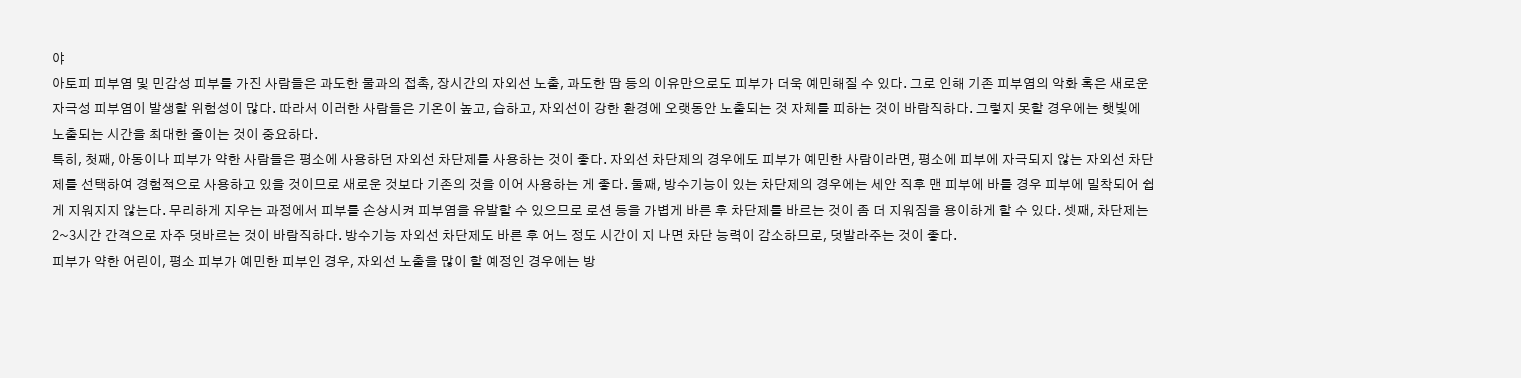야
아토피 피부염 및 민감성 피부를 가진 사람들은 과도한 물과의 접촉, 장시간의 자외선 노출, 과도한 땀 등의 이유만으로도 피부가 더욱 예민해질 수 있다. 그로 인해 기존 피부염의 악화 혹은 새로운 자극성 피부염이 발생할 위험성이 많다. 따라서 이러한 사람들은 기온이 높고, 습하고, 자외선이 강한 환경에 오랫동안 노출되는 것 자체를 피하는 것이 바람직하다. 그렇지 못할 경우에는 햇빛에 노출되는 시간을 최대한 줄이는 것이 중요하다.
특히, 첫째, 아동이나 피부가 약한 사람들은 평소에 사용하던 자외선 차단제를 사용하는 것이 좋다. 자외선 차단제의 경우에도 피부가 예민한 사람이라면, 평소에 피부에 자극되지 않는 자외선 차단제를 선택하여 경험적으로 사용하고 있을 것이므로 새로운 것보다 기존의 것을 이어 사용하는 게 좋다. 둘째, 방수기능이 있는 차단제의 경우에는 세안 직후 맨 피부에 바를 경우 피부에 밀착되어 쉽게 지워지지 않는다. 무리하게 지우는 과정에서 피부를 손상시켜 피부염을 유발할 수 있으므로 로션 등을 가볍게 바른 후 차단제를 바르는 것이 좀 더 지워짐을 용이하게 할 수 있다. 셋째, 차단제는 2~3시간 간격으로 자주 덧바르는 것이 바람직하다. 방수기능 자외선 차단제도 바른 후 어느 정도 시간이 지 나면 차단 능력이 감소하므로, 덧발라주는 것이 좋다.
피부가 약한 어린이, 평소 피부가 예민한 피부인 경우, 자외선 노출을 많이 할 예정인 경우에는 방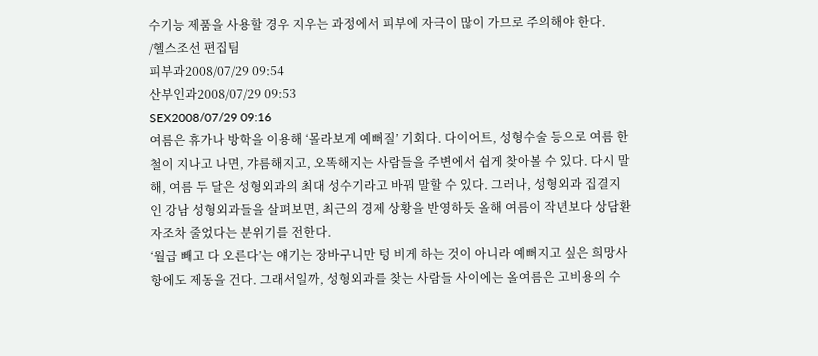수기능 제품을 사용할 경우 지우는 과정에서 피부에 자극이 많이 가므로 주의해야 한다.
/헬스조선 편집팀
피부과2008/07/29 09:54
산부인과2008/07/29 09:53
SEX2008/07/29 09:16
여름은 휴가나 방학을 이용해 ‘몰라보게 예뻐질’ 기회다. 다이어트, 성형수술 등으로 여름 한 철이 지나고 나면, 갸름해지고, 오똑해지는 사람들을 주변에서 쉽게 찾아볼 수 있다. 다시 말해, 여름 두 달은 성형외과의 최대 성수기라고 바꿔 말할 수 있다. 그러나, 성형외과 집결지인 강남 성형외과들을 살펴보면, 최근의 경제 상황을 반영하듯 올해 여름이 작년보다 상담환자조차 줄었다는 분위기를 전한다.
‘월급 빼고 다 오른다’는 얘기는 장바구니만 텅 비게 하는 것이 아니라 예뻐지고 싶은 희망사항에도 제동을 건다. 그래서일까, 성형외과를 찾는 사람들 사이에는 올여름은 고비용의 수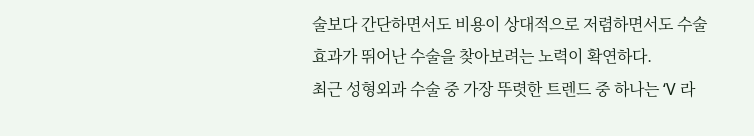술보다 간단하면서도 비용이 상대적으로 저렴하면서도 수술 효과가 뛰어난 수술을 찾아보려는 노력이 확연하다.
최근 성형외과 수술 중 가장 뚜렷한 트렌드 중 하나는 ‘V 라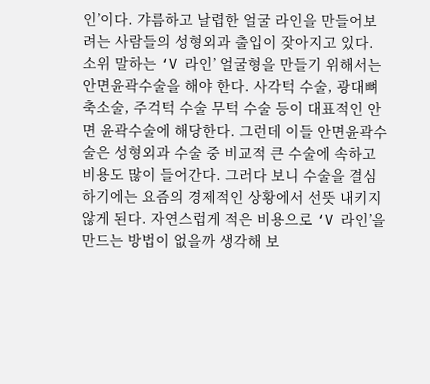인’이다. 갸름하고 날렵한 얼굴 라인을 만들어보려는 사람들의 성형외과 출입이 잦아지고 있다. 소위 말하는 ‘V 라인’ 얼굴형을 만들기 위해서는 안면윤곽수술을 해야 한다. 사각턱 수술, 광대뼈 축소술, 주걱턱 수술 무턱 수술 등이 대표적인 안면 윤곽수술에 해당한다. 그런데 이들 안면윤곽수술은 성형외과 수술 중 비교적 큰 수술에 속하고 비용도 많이 들어간다. 그러다 보니 수술을 결심하기에는 요즘의 경제적인 상황에서 선뜻 내키지 않게 된다. 자연스럽게 적은 비용으로 ‘V 라인’을 만드는 방법이 없을까 생각해 보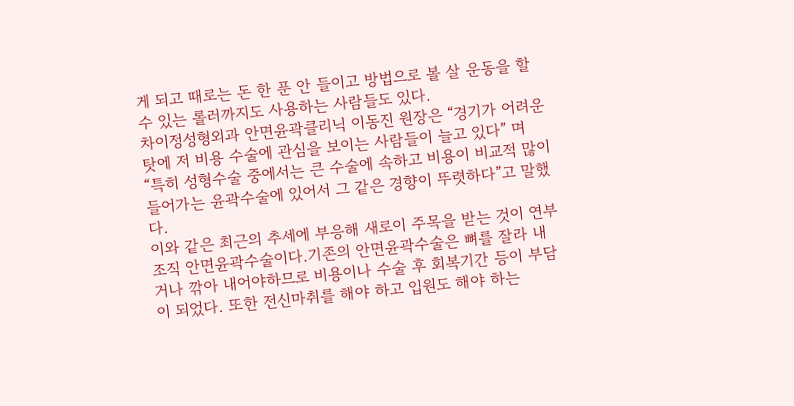게 되고 때로는 돈 한 푼 안 들이고 방법으로 볼 살 운동을 할 수 있는 롤러까지도 사용하는 사람들도 있다.
차이정성형외과 안면윤곽클리닉 이동진 원장은 “경기가 어려운 탓에 저 비용 수술에 관심을 보이는 사람들이 늘고 있다” 며 “특히 성형수술 중에서는 큰 수술에 속하고 비용이 비교적 많이 들어가는 윤곽수술에 있어서 그 같은 경향이 뚜렷하다”고 말했다.
이와 같은 최근의 추세에 부응해 새로이 주목을 받는 것이 연부조직 안면윤곽수술이다.기존의 안면윤곽수술은 뼈를 잘라 내거나 깎아 내어야하므로 비용이나 수술 후 회복기간 등이 부담이 되었다. 또한 전신마취를 해야 하고 입원도 해야 하는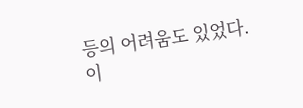등의 어려움도 있었다.
이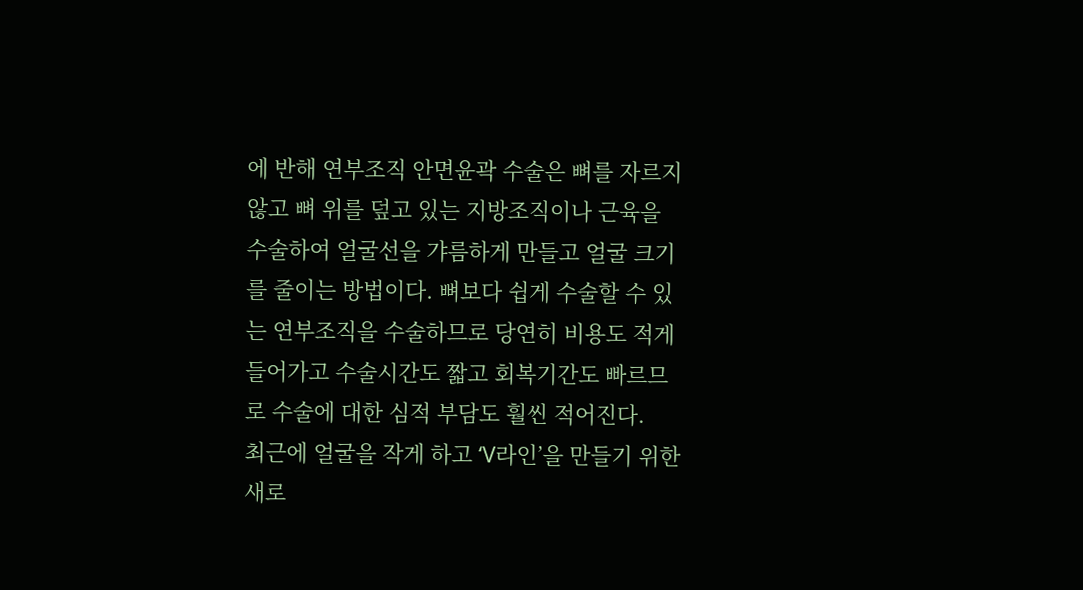에 반해 연부조직 안면윤곽 수술은 뼈를 자르지 않고 뼈 위를 덮고 있는 지방조직이나 근육을 수술하여 얼굴선을 갸름하게 만들고 얼굴 크기를 줄이는 방법이다. 뼈보다 쉽게 수술할 수 있는 연부조직을 수술하므로 당연히 비용도 적게 들어가고 수술시간도 짧고 회복기간도 빠르므로 수술에 대한 심적 부담도 훨씬 적어진다.
최근에 얼굴을 작게 하고 ‘V라인’을 만들기 위한 새로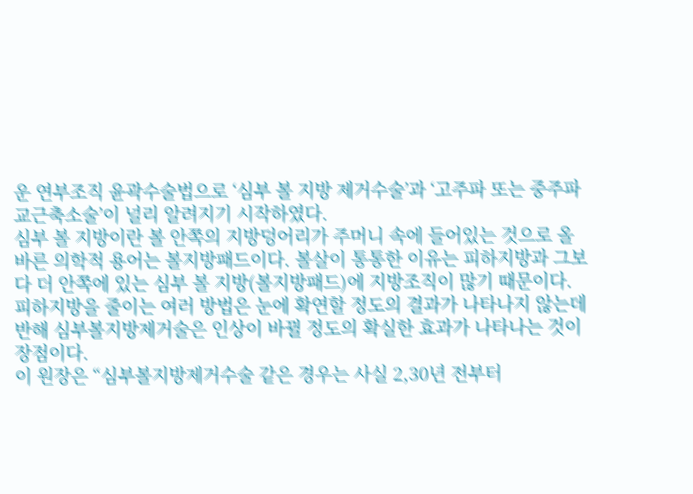운 연부조직 윤곽수술법으로 ‘심부 볼 지방 제거수술’과 ‘고주파 또는 중주파 교근축소술’이 널리 알려지기 시작하였다.
심부 볼 지방이란 볼 안쪽의 지방덩어리가 주머니 속에 들어있는 것으로 올바른 의학적 용어는 볼지방패드이다. 볼살이 통통한 이유는 피하지방과 그보다 더 안쪽에 있는 심부 볼 지방(볼지방패드)에 지방조직이 많기 때문이다. 피하지방을 줄이는 여러 방법은 눈에 확연할 정도의 결과가 나타나지 않는데 반해 심부볼지방제거술은 인상이 바뀔 정도의 확실한 효과가 나타나는 것이 장점이다.
이 원장은 “심부볼지방제거수술 같은 경우는 사실 2,30년 전부터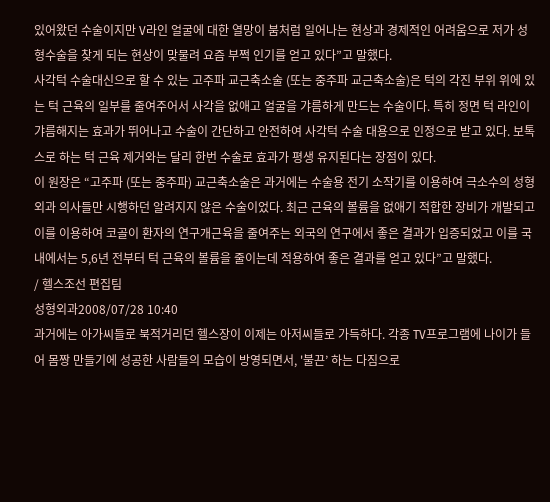있어왔던 수술이지만 V라인 얼굴에 대한 열망이 붐처럼 일어나는 현상과 경제적인 어려움으로 저가 성형수술을 찾게 되는 현상이 맞물려 요즘 부쩍 인기를 얻고 있다”고 말했다.
사각턱 수술대신으로 할 수 있는 고주파 교근축소술 (또는 중주파 교근축소술)은 턱의 각진 부위 위에 있는 턱 근육의 일부를 줄여주어서 사각을 없애고 얼굴을 갸름하게 만드는 수술이다. 특히 정면 턱 라인이 갸름해지는 효과가 뛰어나고 수술이 간단하고 안전하여 사각턱 수술 대용으로 인정으로 받고 있다. 보톡스로 하는 턱 근육 제거와는 달리 한번 수술로 효과가 평생 유지된다는 장점이 있다.
이 원장은 “고주파 (또는 중주파) 교근축소술은 과거에는 수술용 전기 소작기를 이용하여 극소수의 성형외과 의사들만 시행하던 알려지지 않은 수술이었다. 최근 근육의 볼륨을 없애기 적합한 장비가 개발되고 이를 이용하여 코골이 환자의 연구개근육을 줄여주는 외국의 연구에서 좋은 결과가 입증되었고 이를 국내에서는 5,6년 전부터 턱 근육의 볼륨을 줄이는데 적용하여 좋은 결과를 얻고 있다”고 말했다.
/ 헬스조선 편집팀
성형외과2008/07/28 10:40
과거에는 아가씨들로 북적거리던 헬스장이 이제는 아저씨들로 가득하다. 각종 TV프로그램에 나이가 들어 몸짱 만들기에 성공한 사람들의 모습이 방영되면서, '불끈’ 하는 다짐으로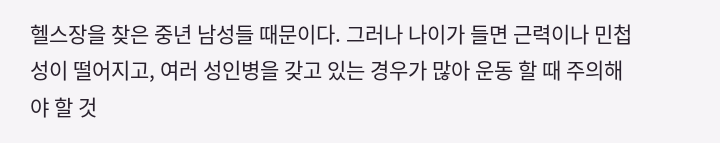헬스장을 찾은 중년 남성들 때문이다. 그러나 나이가 들면 근력이나 민첩성이 떨어지고, 여러 성인병을 갖고 있는 경우가 많아 운동 할 때 주의해야 할 것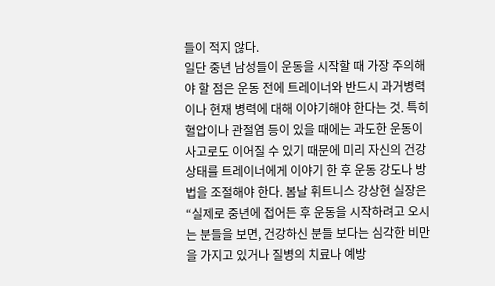들이 적지 않다.
일단 중년 남성들이 운동을 시작할 때 가장 주의해야 할 점은 운동 전에 트레이너와 반드시 과거병력이나 현재 병력에 대해 이야기해야 한다는 것. 특히 혈압이나 관절염 등이 있을 때에는 과도한 운동이 사고로도 이어질 수 있기 때문에 미리 자신의 건강상태를 트레이너에게 이야기 한 후 운동 강도나 방법을 조절해야 한다. 봄날 휘트니스 강상현 실장은 “실제로 중년에 접어든 후 운동을 시작하려고 오시는 분들을 보면, 건강하신 분들 보다는 심각한 비만을 가지고 있거나 질병의 치료나 예방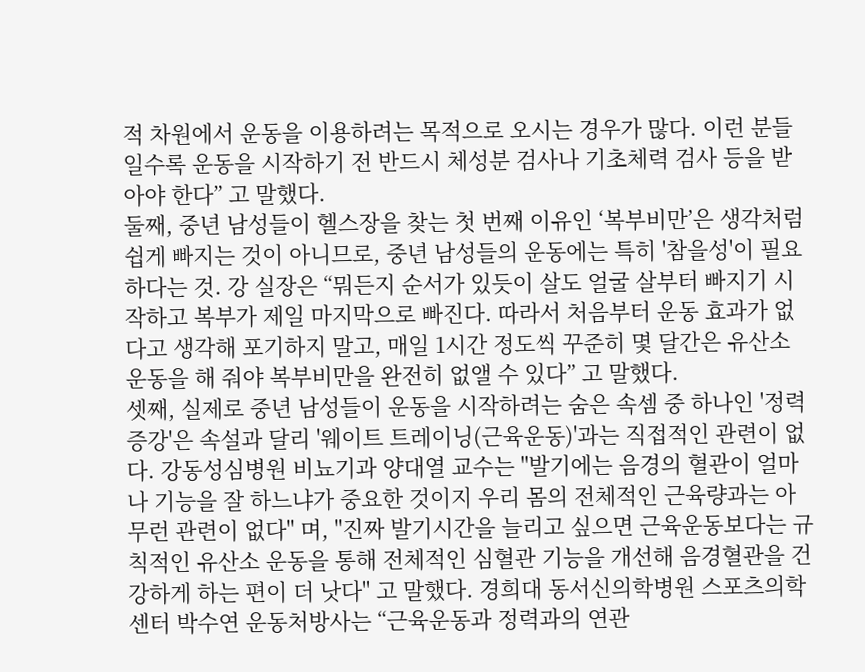적 차원에서 운동을 이용하려는 목적으로 오시는 경우가 많다. 이런 분들일수록 운동을 시작하기 전 반드시 체성분 검사나 기초체력 검사 등을 받아야 한다” 고 말했다.
둘째, 중년 남성들이 헬스장을 찾는 첫 번째 이유인 ‘복부비만’은 생각처럼 쉽게 빠지는 것이 아니므로, 중년 남성들의 운동에는 특히 '참을성'이 필요하다는 것. 강 실장은 “뭐든지 순서가 있듯이 살도 얼굴 살부터 빠지기 시작하고 복부가 제일 마지막으로 빠진다. 따라서 처음부터 운동 효과가 없다고 생각해 포기하지 말고, 매일 1시간 정도씩 꾸준히 몇 달간은 유산소 운동을 해 줘야 복부비만을 완전히 없앨 수 있다” 고 말했다.
셋째, 실제로 중년 남성들이 운동을 시작하려는 숨은 속셈 중 하나인 '정력증강'은 속설과 달리 '웨이트 트레이닝(근육운동)'과는 직접적인 관련이 없다. 강동성심병원 비뇨기과 양대열 교수는 "발기에는 음경의 혈관이 얼마나 기능을 잘 하느냐가 중요한 것이지 우리 몸의 전체적인 근육량과는 아무런 관련이 없다" 며, "진짜 발기시간을 늘리고 싶으면 근육운동보다는 규칙적인 유산소 운동을 통해 전체적인 심혈관 기능을 개선해 음경혈관을 건강하게 하는 편이 더 낫다" 고 말했다. 경희대 동서신의학병원 스포츠의학센터 박수연 운동처방사는 “근육운동과 정력과의 연관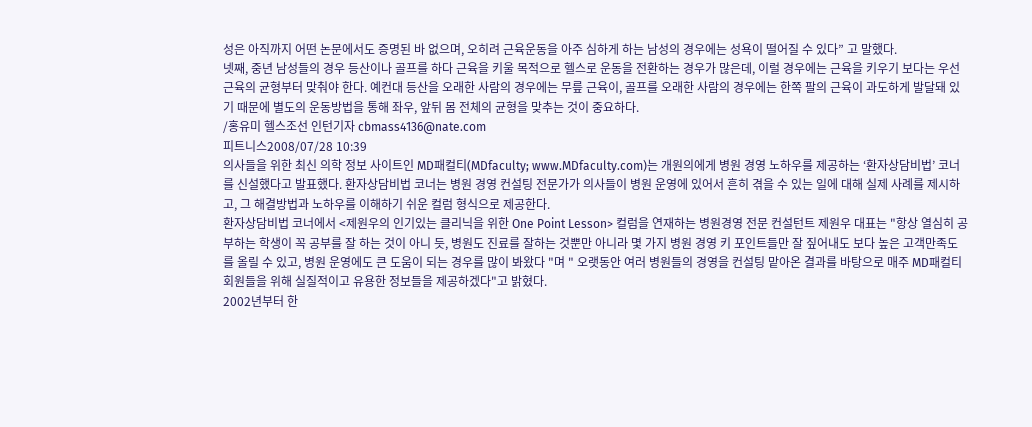성은 아직까지 어떤 논문에서도 증명된 바 없으며, 오히려 근육운동을 아주 심하게 하는 남성의 경우에는 성욕이 떨어질 수 있다” 고 말했다.
넷째, 중년 남성들의 경우 등산이나 골프를 하다 근육을 키울 목적으로 헬스로 운동을 전환하는 경우가 많은데, 이럴 경우에는 근육을 키우기 보다는 우선 근육의 균형부터 맞춰야 한다. 예컨대 등산을 오래한 사람의 경우에는 무릎 근육이, 골프를 오래한 사람의 경우에는 한쪽 팔의 근육이 과도하게 발달돼 있기 때문에 별도의 운동방법을 통해 좌우, 앞뒤 몸 전체의 균형을 맞추는 것이 중요하다.
/홍유미 헬스조선 인턴기자 cbmass4136@nate.com
피트니스2008/07/28 10:39
의사들을 위한 최신 의학 정보 사이트인 MD패컬티(MDfaculty; www.MDfaculty.com)는 개원의에게 병원 경영 노하우를 제공하는 ‘환자상담비법’ 코너를 신설했다고 발표했다. 환자상담비법 코너는 병원 경영 컨설팅 전문가가 의사들이 병원 운영에 있어서 흔히 겪을 수 있는 일에 대해 실제 사례를 제시하고, 그 해결방법과 노하우를 이해하기 쉬운 컬럼 형식으로 제공한다.
환자상담비법 코너에서 <제원우의 인기있는 클리닉을 위한 One Point Lesson> 컬럼을 연재하는 병원경영 전문 컨설턴트 제원우 대표는 "항상 열심히 공부하는 학생이 꼭 공부를 잘 하는 것이 아니 듯, 병원도 진료를 잘하는 것뿐만 아니라 몇 가지 병원 경영 키 포인트들만 잘 짚어내도 보다 높은 고객만족도를 올릴 수 있고, 병원 운영에도 큰 도움이 되는 경우를 많이 봐왔다 "며 " 오랫동안 여러 병원들의 경영을 컨설팅 맡아온 결과를 바탕으로 매주 MD패컬티 회원들을 위해 실질적이고 유용한 정보들을 제공하겠다"고 밝혔다.
2002년부터 한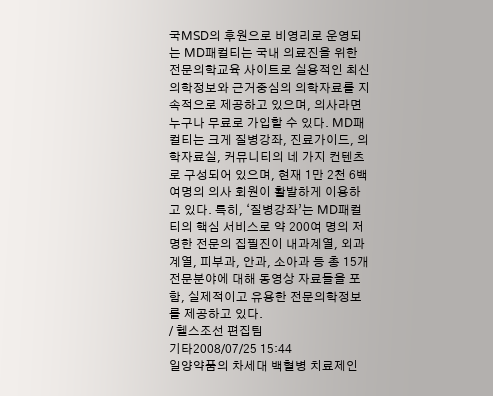국MSD의 후원으로 비영리로 운영되는 MD패컬티는 국내 의료진을 위한 전문의학교육 사이트로 실용적인 최신 의학정보와 근거중심의 의학자료를 지속적으로 제공하고 있으며, 의사라면 누구나 무료로 가입할 수 있다. MD패컬티는 크게 질병강좌, 진료가이드, 의학자료실, 커뮤니티의 네 가지 컨텐츠로 구성되어 있으며, 현재 1만 2천 6백 여명의 의사 회원이 활발하게 이용하고 있다. 특히, ‘질병강좌’는 MD패컬티의 핵심 서비스로 약 200여 명의 저명한 전문의 집필진이 내과계열, 외과계열, 피부과, 안과, 소아과 등 총 15개 전문분야에 대해 동영상 자료들을 포함, 실제적이고 유용한 전문의학정보를 제공하고 있다.
/ 헬스조선 편집팀
기타2008/07/25 15:44
일양약품의 차세대 백혈병 치료제인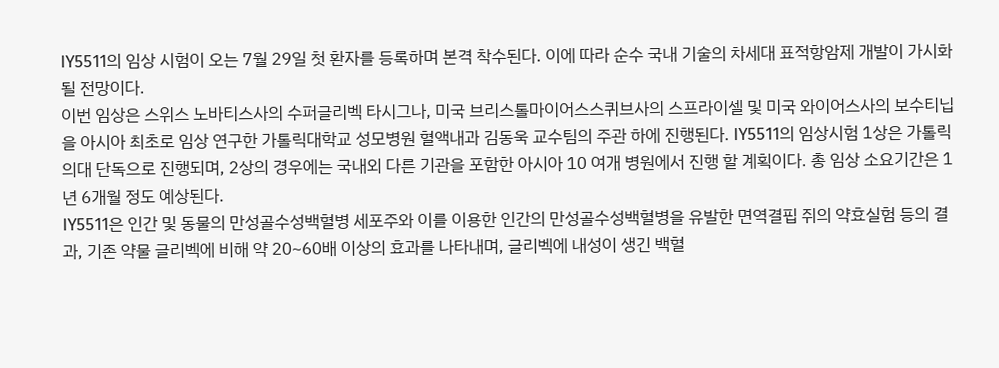IY5511의 임상 시험이 오는 7월 29일 첫 환자를 등록하며 본격 착수된다. 이에 따라 순수 국내 기술의 차세대 표적항암제 개발이 가시화될 전망이다.
이번 임상은 스위스 노바티스사의 수퍼글리벡 타시그나, 미국 브리스톨마이어스스퀴브사의 스프라이셀 및 미국 와이어스사의 보수티닙을 아시아 최초로 임상 연구한 가톨릭대학교 성모병원 혈액내과 김동욱 교수팀의 주관 하에 진행된다. IY5511의 임상시험 1상은 가톨릭의대 단독으로 진행되며, 2상의 경우에는 국내외 다른 기관을 포함한 아시아 10 여개 병원에서 진행 할 계획이다. 총 임상 소요기간은 1년 6개월 정도 예상된다.
IY5511은 인간 및 동물의 만성골수성백혈병 세포주와 이를 이용한 인간의 만성골수성백혈병을 유발한 면역결핍 쥐의 약효실험 등의 결과, 기존 약물 글리벡에 비해 약 20~60배 이상의 효과를 나타내며, 글리벡에 내성이 생긴 백혈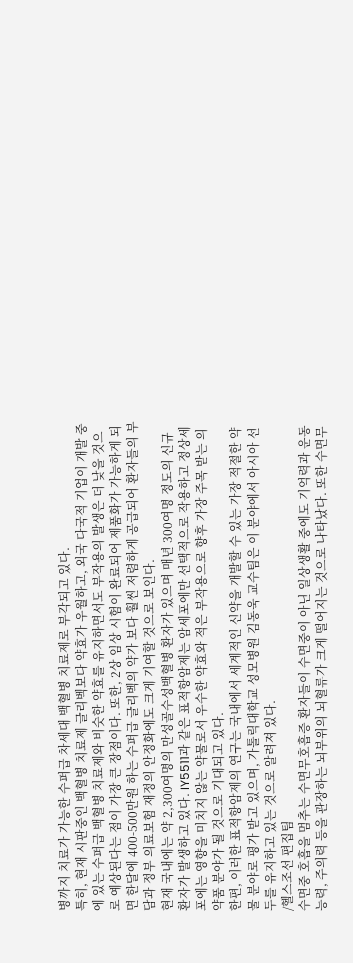병까지 치료가 가능한 수퍼급 차세대 백혈병 치료제로 부각되고 있다.
특히, 현재 시판중인 백혈병 치료제 글리벡보다 약효가 우월하고, 외국 다국적 기업이 개발 중에 있는 수퍼급 백혈병 치료제와 비슷한 약효를 유지하면서도 부작용의 발생은 더 낮을 것으로 예상된다는 점이 가장 큰 장점이다. 또한, 2상 임상 시험이 완료되어 제품화가 가능하게 되면 한달에 400-500만원 하는 수퍼급 글리벡의 약가 보다 훨씬 저렴하게 공급되어 환자들의 부담과 정부 의료보험 재정의 안정화에도 크게 기여할 것으로 보인다.
현재 국내에는 약 2,300여명의 만성골수성백혈병 환자가 있으며 매년 300여명 정도의 신규 환자가 발생하고 있다. IY5511과 같은 표적항암제는 암세포에만 선택적으로 작용하고 정상세포에는 영향을 미치지 않는 약물로서 우수한 약효와 적은 부작용으로 향후 가장 주목 받는 의약품 분야가 될 것으로 기대되고 있다.
한편, 이러한 표적항암제의 연구는 국내에서 세계적인 신약을 개발할 수 있는 가장 적절한 약물 분야로 평가 받고 있으며, 가톨릭대학교 성모병원 김동욱 교수팀은 이 분야에서 아시아 선두를 유지하고 있는 것으로 알려져 있다.
/헬스조선 편집팀
수면중 호흡을 멈추는 수면무호흡증 환자들이 수면중이 아닌 일상생활 중에도 기억력과 운동능력, 주의력 등을 관장하는 뇌부위의 뇌혈류가 크게 떨어지는 것으로 나타났다. 또한 수면무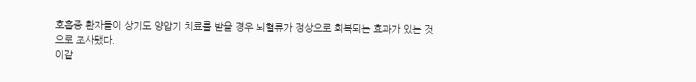호흡증 환자들이 상기도 양압기 치료를 받을 경우 뇌혈류가 정상으로 회복되는 효과가 있는 것으로 조사됐다.
이같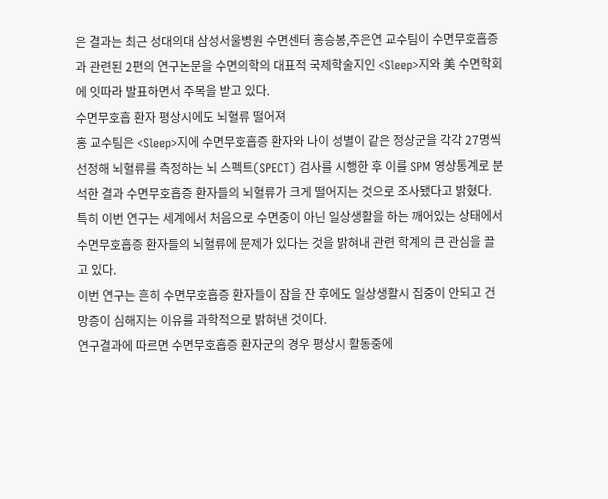은 결과는 최근 성대의대 삼성서울병원 수면센터 홍승봉,주은연 교수팀이 수면무호흡증과 관련된 2편의 연구논문을 수면의학의 대표적 국제학술지인 <Sleep>지와 美 수면학회에 잇따라 발표하면서 주목을 받고 있다.
수면무호흡 환자 평상시에도 뇌혈류 떨어져
홍 교수팀은 <Sleep>지에 수면무호흡증 환자와 나이 성별이 같은 정상군을 각각 27명씩 선정해 뇌혈류를 측정하는 뇌 스펙트(SPECT) 검사를 시행한 후 이를 SPM 영상통계로 분석한 결과 수면무호흡증 환자들의 뇌혈류가 크게 떨어지는 것으로 조사됐다고 밝혔다.
특히 이번 연구는 세계에서 처음으로 수면중이 아닌 일상생활을 하는 깨어있는 상태에서 수면무호흡증 환자들의 뇌혈류에 문제가 있다는 것을 밝혀내 관련 학계의 큰 관심을 끌고 있다.
이번 연구는 흔히 수면무호흡증 환자들이 잠을 잔 후에도 일상생활시 집중이 안되고 건망증이 심해지는 이유를 과학적으로 밝혀낸 것이다.
연구결과에 따르면 수면무호흡증 환자군의 경우 평상시 활동중에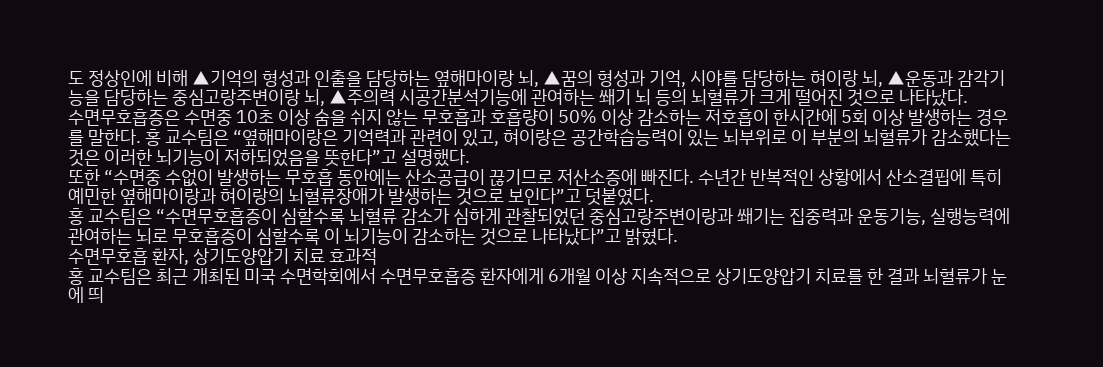도 정상인에 비해 ▲기억의 형성과 인출을 담당하는 옆해마이랑 뇌, ▲꿈의 형성과 기억, 시야를 담당하는 혀이랑 뇌, ▲운동과 감각기능을 담당하는 중심고랑주변이랑 뇌, ▲주의력 시공간분석기능에 관여하는 쐐기 뇌 등의 뇌혈류가 크게 떨어진 것으로 나타났다.
수면무호흡증은 수면중 10초 이상 숨을 쉬지 않는 무호흡과 호흡량이 50% 이상 감소하는 저호흡이 한시간에 5회 이상 발생하는 경우를 말한다. 홍 교수팀은 “옆해마이랑은 기억력과 관련이 있고, 혀이랑은 공간학습능력이 있는 뇌부위로 이 부분의 뇌혈류가 감소했다는 것은 이러한 뇌기능이 저하되었음을 뜻한다”고 설명했다.
또한 “수면중 수없이 발생하는 무호흡 동안에는 산소공급이 끊기므로 저산소증에 빠진다. 수년간 반복적인 상황에서 산소결핍에 특히 예민한 옆해마이랑과 혀이랑의 뇌혈류장애가 발생하는 것으로 보인다”고 덧붙였다.
홍 교수팀은 “수면무호흡증이 심할수록 뇌혈류 감소가 심하게 관찰되었던 중심고랑주변이랑과 쐐기는 집중력과 운동기능, 실행능력에 관여하는 뇌로 무호흡증이 심할수록 이 뇌기능이 감소하는 것으로 나타났다”고 밝혔다.
수면무호흡 환자, 상기도양압기 치료 효과적
홍 교수팀은 최근 개최된 미국 수면학회에서 수면무호흡증 환자에게 6개월 이상 지속적으로 상기도양압기 치료를 한 결과 뇌혈류가 눈에 띄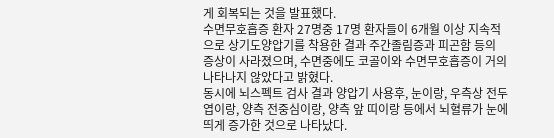게 회복되는 것을 발표했다.
수면무호흡증 환자 27명중 17명 환자들이 6개월 이상 지속적으로 상기도양압기를 착용한 결과 주간졸림증과 피곤함 등의 증상이 사라졌으며, 수면중에도 코골이와 수면무호흡증이 거의 나타나지 않았다고 밝혔다.
동시에 뇌스펙트 검사 결과 양압기 사용후, 눈이랑, 우측상 전두엽이랑, 양측 전중심이랑, 양측 앞 띠이랑 등에서 뇌혈류가 눈에 띄게 증가한 것으로 나타났다.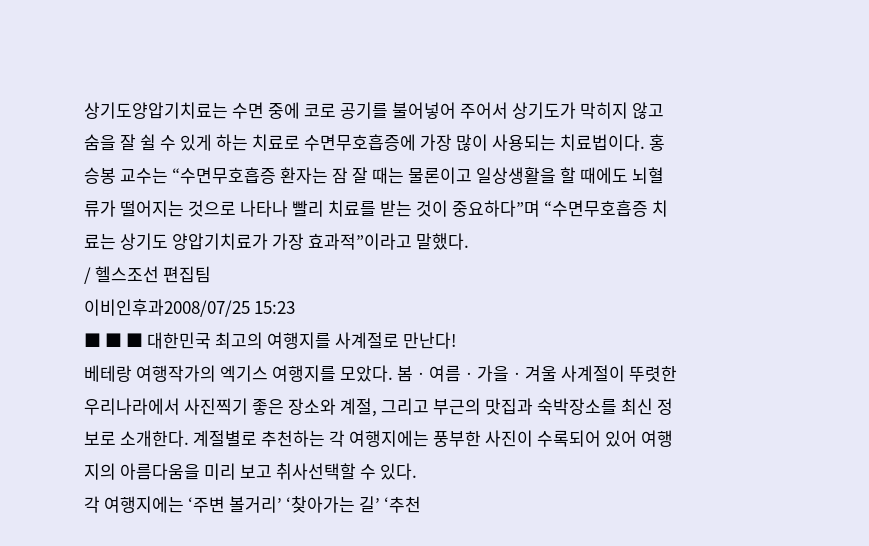상기도양압기치료는 수면 중에 코로 공기를 불어넣어 주어서 상기도가 막히지 않고 숨을 잘 쉴 수 있게 하는 치료로 수면무호흡증에 가장 많이 사용되는 치료법이다. 홍승봉 교수는 “수면무호흡증 환자는 잠 잘 때는 물론이고 일상생활을 할 때에도 뇌혈류가 떨어지는 것으로 나타나 빨리 치료를 받는 것이 중요하다”며 “수면무호흡증 치료는 상기도 양압기치료가 가장 효과적”이라고 말했다.
/ 헬스조선 편집팀
이비인후과2008/07/25 15:23
■ ■ ■ 대한민국 최고의 여행지를 사계절로 만난다!
베테랑 여행작가의 엑기스 여행지를 모았다. 봄ㆍ여름ㆍ가을ㆍ겨울 사계절이 뚜렷한 우리나라에서 사진찍기 좋은 장소와 계절, 그리고 부근의 맛집과 숙박장소를 최신 정보로 소개한다. 계절별로 추천하는 각 여행지에는 풍부한 사진이 수록되어 있어 여행지의 아름다움을 미리 보고 취사선택할 수 있다.
각 여행지에는 ‘주변 볼거리’ ‘찾아가는 길’ ‘추천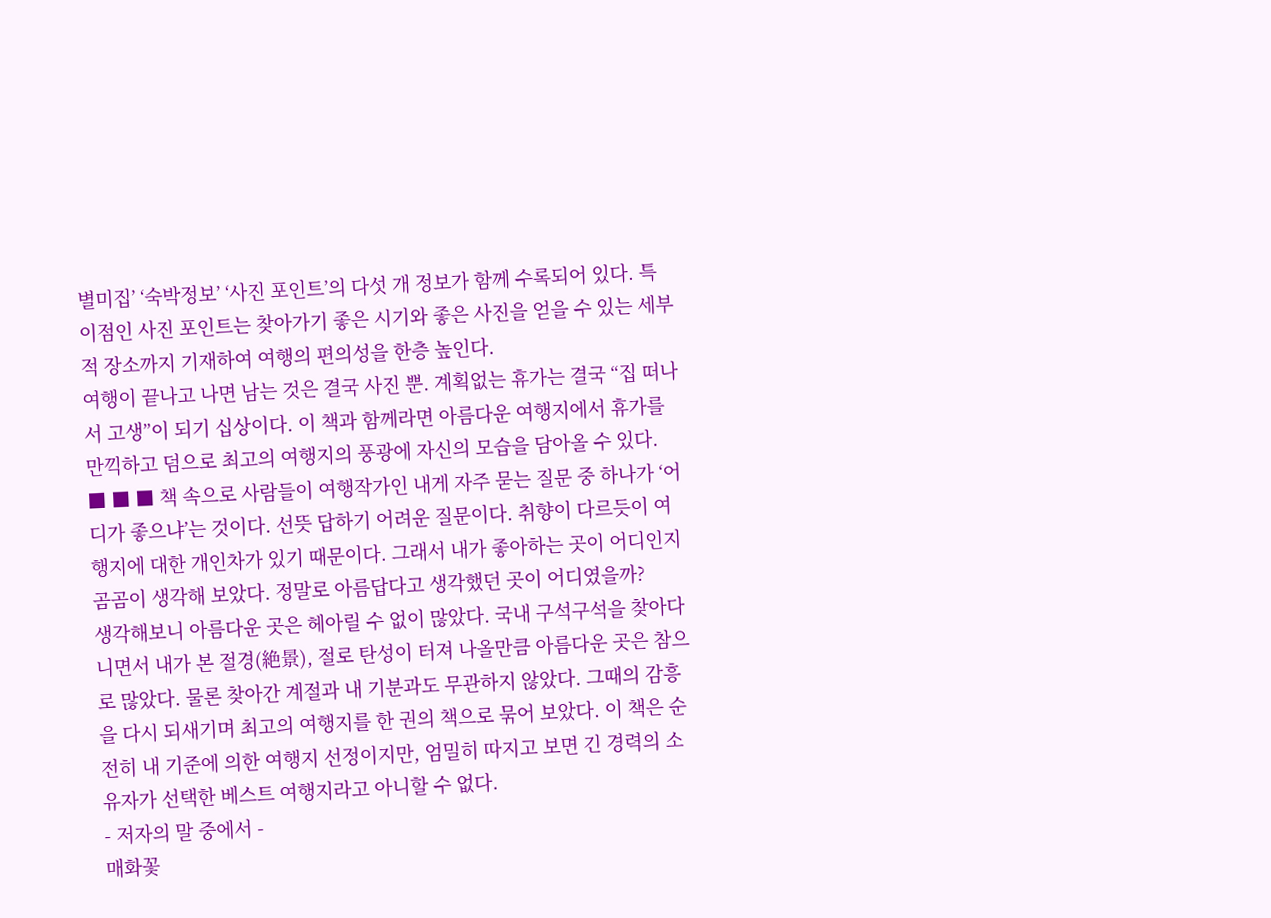별미집’ ‘숙박정보’ ‘사진 포인트’의 다섯 개 정보가 함께 수록되어 있다. 특이점인 사진 포인트는 찾아가기 좋은 시기와 좋은 사진을 얻을 수 있는 세부적 장소까지 기재하여 여행의 편의성을 한층 높인다.
여행이 끝나고 나면 남는 것은 결국 사진 뿐. 계획없는 휴가는 결국 “집 떠나서 고생”이 되기 십상이다. 이 책과 함께라면 아름다운 여행지에서 휴가를 만끽하고 덤으로 최고의 여행지의 풍광에 자신의 모습을 담아올 수 있다.
■ ■ ■ 책 속으로 사람들이 여행작가인 내게 자주 묻는 질문 중 하나가 ‘어디가 좋으냐’는 것이다. 선뜻 답하기 어려운 질문이다. 취향이 다르듯이 여행지에 대한 개인차가 있기 때문이다. 그래서 내가 좋아하는 곳이 어디인지 곰곰이 생각해 보았다. 정말로 아름답다고 생각했던 곳이 어디였을까?
생각해보니 아름다운 곳은 헤아릴 수 없이 많았다. 국내 구석구석을 찾아다니면서 내가 본 절경(絶景), 절로 탄성이 터져 나올만큼 아름다운 곳은 참으로 많았다. 물론 찾아간 계절과 내 기분과도 무관하지 않았다. 그때의 감흥을 다시 되새기며 최고의 여행지를 한 권의 책으로 묶어 보았다. 이 책은 순전히 내 기준에 의한 여행지 선정이지만, 엄밀히 따지고 보면 긴 경력의 소유자가 선택한 베스트 여행지라고 아니할 수 없다.
- 저자의 말 중에서 -
매화꽃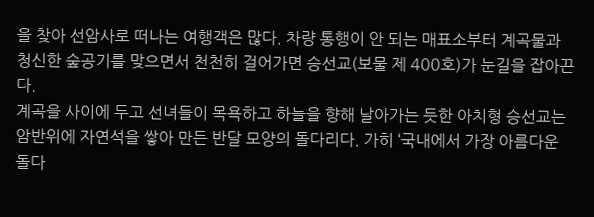을 찾아 선암사로 떠나는 여행객은 많다. 차량 통행이 안 되는 매표소부터 계곡물과 청신한 숲공기를 맞으면서 천천히 걸어가면 승선교(보물 제 400호)가 눈길을 잡아끈다.
계곡을 사이에 두고 선녀들이 목욕하고 하늘을 향해 날아가는 듯한 아치형 승선교는 암반위에 자연석을 쌓아 만든 반달 모양의 돌다리다. 가히 ‘국내에서 가장 아름다운 돌다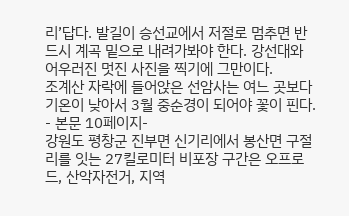리’답다. 발길이 승선교에서 저절로 멈추면 반드시 계곡 밑으로 내려가봐야 한다. 강선대와 어우러진 멋진 사진을 찍기에 그만이다.
조계산 자락에 들어앉은 선암사는 여느 곳보다 기온이 낮아서 3월 중순경이 되어야 꽃이 핀다.
- 본문 10페이지-
강원도 평창군 진부면 신기리에서 봉산면 구절리를 잇는 27킬로미터 비포장 구간은 오프로드, 산악자전거, 지역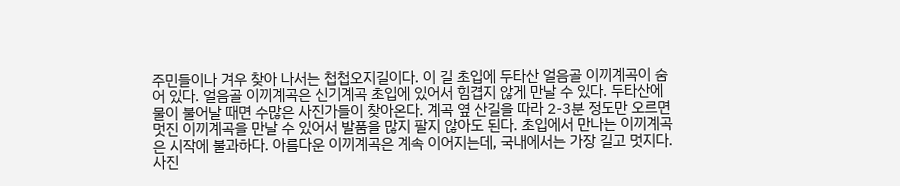주민들이나 겨우 찾아 나서는 첩첩오지길이다. 이 길 초입에 두타산 얼음골 이끼계곡이 숨어 있다. 얼음골 이끼계곡은 신기계곡 초입에 있어서 힘겹지 않게 만날 수 있다. 두타산에 물이 불어날 때면 수많은 사진가들이 찾아온다. 계곡 옆 산길을 따라 2-3분 정도만 오르면 멋진 이끼계곡을 만날 수 있어서 발품을 많지 팔지 않아도 된다. 초입에서 만나는 이끼계곡은 시작에 불과하다. 아름다운 이끼계곡은 계속 이어지는데, 국내에서는 가장 길고 멋지다. 사진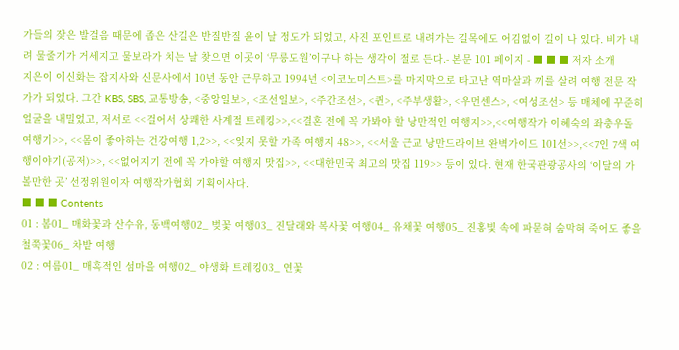가들의 잦은 발걸음 때문에 좁은 산길은 반질반질 윤이 날 정도가 되었고, 사진 포인트로 내려가는 길목에도 어김없이 길이 나 있다. 비가 내려 물줄기가 거세지고 물보라가 치는 날 찾으면 이곳이 ‘무릉도원’이구나 하는 생각이 절로 든다.- 본문 101 페이지 - ■ ■ ■ 저자 소개
지은이 이신화는 잡지사와 신문사에서 10년 동안 근무하고 1994년 <이코노미스트>를 마지막으로 타고난 역마살과 끼를 살려 여행 전문 작가가 되었다. 그간 KBS, SBS, 교통방송, <중앙일보>, <조선일보>, <주간조선>, <퀸>, <주부생활>, <우먼센스>, <여성조선> 등 매체에 꾸준히 얼굴을 내밀었고, 저서로 <<걸어서 상쾌한 사계절 트레킹>>,<<결혼 전에 꼭 가봐야 할 낭만적인 여행지>>,<<여행작가 이혜숙의 좌충우돌 여행기>>, <<몸이 좋아하는 건강여행 1,2>>, <<잊지 못할 가족 여행지 48>>, <<서울 근교 낭만드라이브 완벽가이드 101선>>,<<7인 7색 여행이야기(공저)>>, <<없어지기 전에 꼭 가야할 여행지 맛집>>, <<대한민국 최고의 맛집 119>> 등이 있다. 현재 한국관광공사의 ‘이달의 가볼만한 곳’ 선정위원이자 여행작가협회 기획이사다.
■ ■ ■ Contents
01 : 봄01_ 매화꽃과 산수유, 동백여행02_ 벚꽃 여행03_ 진달래와 복사꽃 여행04_ 유채꽃 여행05_ 진홍빛 속에 파묻혀 숨막혀 죽어도 좋을 철쭉꽃06_ 차밭 여행
02 : 여름01_ 매혹적인 섬마을 여행02_ 야생화 트레킹03_ 연꽃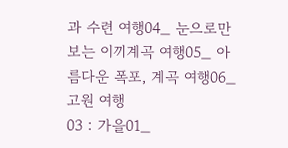과 수련 여행04_ 눈으로만 보는 이끼계곡 여행05_ 아름다운 폭포, 계곡 여행06_ 고원 여행
03 : 가을01_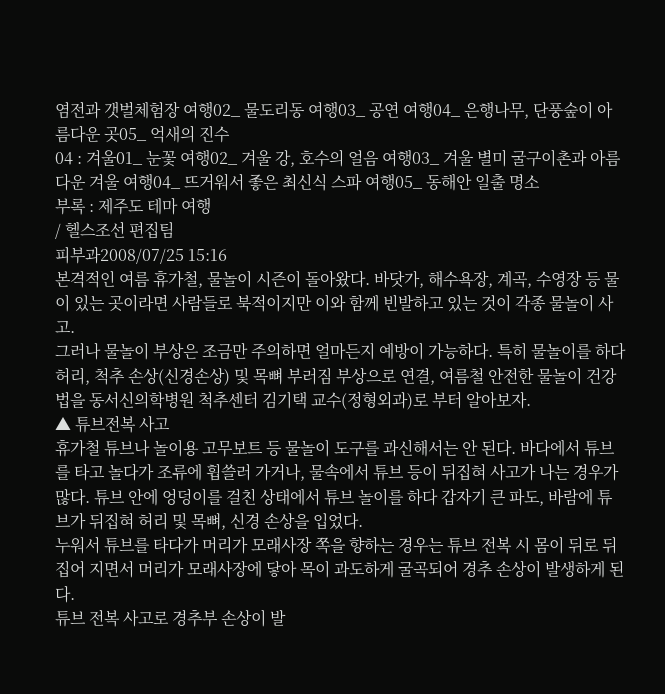염전과 갯벌체험장 여행02_ 물도리동 여행03_ 공연 여행04_ 은행나무, 단풍숲이 아름다운 곳05_ 억새의 진수
04 : 겨울01_ 눈꽃 여행02_ 겨울 강, 호수의 얼음 여행03_ 겨울 별미 굴구이촌과 아름다운 겨울 여행04_ 뜨거워서 좋은 최신식 스파 여행05_ 동해안 일출 명소
부록 : 제주도 테마 여행
/ 헬스조선 편집팀
피부과2008/07/25 15:16
본격적인 여름 휴가철, 물놀이 시즌이 돌아왔다. 바닷가, 해수욕장, 계곡, 수영장 등 물이 있는 곳이라면 사람들로 북적이지만 이와 함께 빈발하고 있는 것이 각종 물놀이 사고.
그러나 물놀이 부상은 조금만 주의하면 얼마든지 예방이 가능하다. 특히 물놀이를 하다 허리, 척추 손상(신경손상) 및 목뼈 부러짐 부상으로 연결, 여름철 안전한 물놀이 건강법을 동서신의학병원 척추센터 김기택 교수(정형외과)로 부터 알아보자.
▲ 튜브전복 사고
휴가철 튜브나 놀이용 고무보트 등 물놀이 도구를 과신해서는 안 된다. 바다에서 튜브를 타고 놀다가 조류에 휩쓸러 가거나, 물속에서 튜브 등이 뒤집혀 사고가 나는 경우가 많다. 튜브 안에 엉덩이를 걸친 상태에서 튜브 놀이를 하다 갑자기 큰 파도, 바람에 튜브가 뒤집혀 허리 및 목뼈, 신경 손상을 입었다.
누워서 튜브를 타다가 머리가 모래사장 쪽을 향하는 경우는 튜브 전복 시 몸이 뒤로 뒤집어 지면서 머리가 모래사장에 닿아 목이 과도하게 굴곡되어 경추 손상이 발생하게 된다.
튜브 전복 사고로 경추부 손상이 발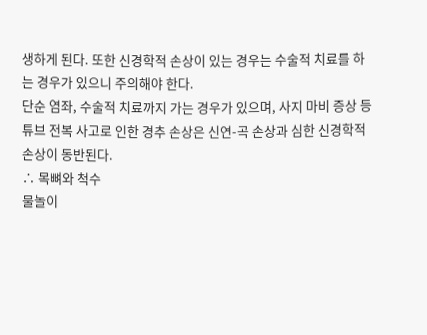생하게 된다. 또한 신경학적 손상이 있는 경우는 수술적 치료를 하는 경우가 있으니 주의해야 한다.
단순 염좌, 수술적 치료까지 가는 경우가 있으며, 사지 마비 증상 등 튜브 전복 사고로 인한 경추 손상은 신연-곡 손상과 심한 신경학적 손상이 동반된다.
∴ 목뼈와 척수
물놀이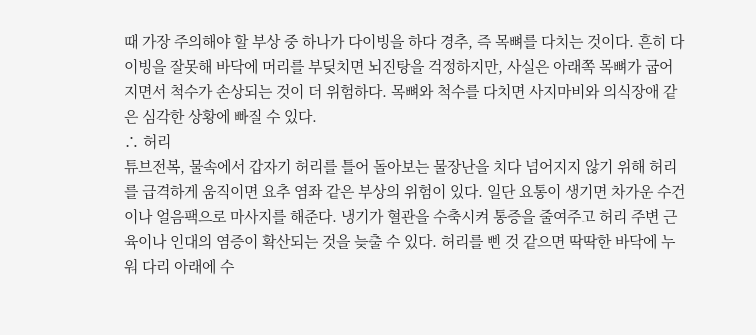때 가장 주의해야 할 부상 중 하나가 다이빙을 하다 경추, 즉 목뼈를 다치는 것이다. 흔히 다이빙을 잘못해 바닥에 머리를 부딪치면 뇌진탕을 걱정하지만, 사실은 아래쪽 목뼈가 굽어지면서 척수가 손상되는 것이 더 위험하다. 목뼈와 척수를 다치면 사지마비와 의식장애 같은 심각한 상황에 빠질 수 있다.
∴ 허리
튜브전복, 물속에서 갑자기 허리를 틀어 돌아보는 물장난을 치다 넘어지지 않기 위해 허리를 급격하게 움직이면 요추 염좌 같은 부상의 위험이 있다. 일단 요통이 생기면 차가운 수건이나 얼음팩으로 마사지를 해준다. 냉기가 혈관을 수축시켜 통증을 줄여주고 허리 주변 근육이나 인대의 염증이 확산되는 것을 늦출 수 있다. 허리를 삔 것 같으면 딱딱한 바닥에 누워 다리 아래에 수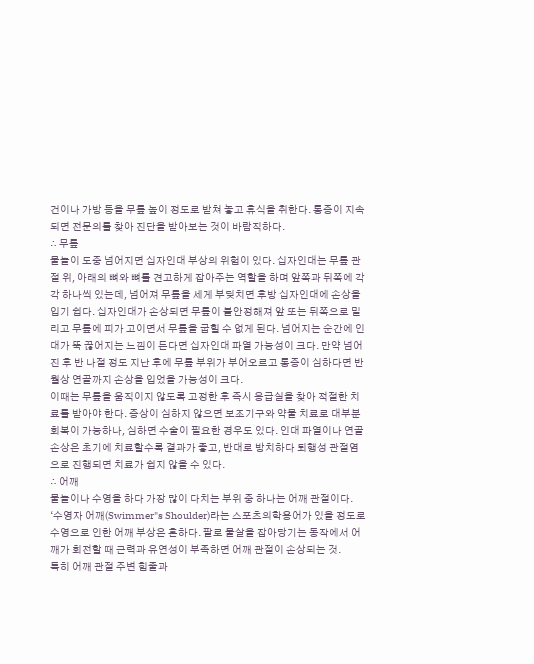건이나 가방 등을 무릎 높이 정도로 받쳐 놓고 휴식을 취한다. 통증이 지속되면 전문의를 찾아 진단을 받아보는 것이 바람직하다.
∴ 무릎
물놀이 도중 넘어지면 십자인대 부상의 위험이 있다. 십자인대는 무릎 관절 위, 아래의 뼈와 뼈를 견고하게 잡아주는 역할을 하며 앞쪽과 뒤쪽에 각각 하나씩 있는데, 넘어져 무릎을 세게 부딪치면 후방 십자인대에 손상을 입기 쉽다. 십자인대가 손상되면 무릎이 불안정해져 앞 또는 뒤쪽으로 밀리고 무릎에 피가 고이면서 무릎을 굽힐 수 없게 된다. 넘어지는 순간에 인대가 뚝 끊어지는 느낌이 든다면 십자인대 파열 가능성이 크다. 만약 넘어진 후 반 나절 정도 지난 후에 무릎 부위가 부어오르고 통증이 심하다면 반월상 연골까지 손상을 입었을 가능성이 크다.
이때는 무릎을 움직이지 않도록 고정한 후 즉시 응급실을 찾아 적절한 치료를 받아야 한다. 증상이 심하지 않으면 보조기구와 약물 치료로 대부분 회복이 가능하나, 심하면 수술이 필요한 경우도 있다. 인대 파열이나 연골 손상은 초기에 치료할수록 결과가 좋고, 반대로 방치하다 퇴행성 관절염으로 진행되면 치료가 쉽지 않을 수 있다.
∴ 어깨
물놀이나 수영을 하다 가장 많이 다치는 부위 중 하나는 어깨 관절이다. ‘수영자 어깨(Swimmer"s Shoulder)라는 스포츠의학용어가 있을 정도로 수영으로 인한 어깨 부상은 흔하다. 팔로 물살을 잡아당기는 동작에서 어깨가 회전할 때 근력과 유연성이 부족하면 어깨 관절이 손상되는 것.
특히 어깨 관절 주변 힘줄과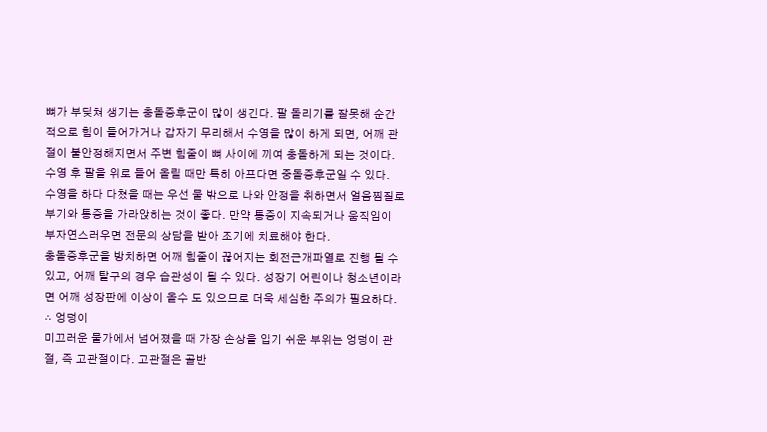뼈가 부딪쳐 생기는 충돌증후군이 많이 생긴다. 팔 돌리기를 잘못해 순간적으로 힘이 들어가거나 갑자기 무리해서 수영을 많이 하게 되면, 어깨 관절이 불안정해지면서 주변 힘줄이 뼈 사이에 끼여 충돌하게 되는 것이다. 수영 후 팔을 위로 들어 올릴 때만 특히 아프다면 중돌증후군일 수 있다.
수영을 하다 다쳤을 때는 우선 물 밖으로 나와 안정을 취하면서 얼음찜질로 부기와 통증을 가라앉히는 것이 좋다. 만약 통증이 지속되거나 움직임이 부자연스러우면 전문의 상담을 받아 조기에 치료해야 한다.
충돌증후군을 방치하면 어깨 힘줄이 끊어지는 회전근개파열로 진행 될 수 있고, 어깨 탈구의 경우 습관성이 될 수 있다. 성장기 어린이나 청소년이라면 어깨 성장판에 이상이 올수 도 있으므로 더욱 세심한 주의가 필요하다.
∴ 엉덩이
미끄러운 물가에서 넘어졌을 때 가장 손상을 입기 쉬운 부위는 엉덩이 관절, 즉 고관절이다. 고관절은 골반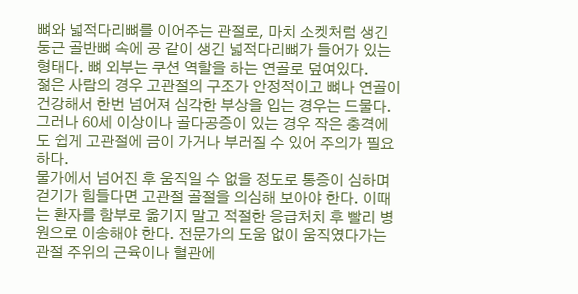뼈와 넓적다리뼈를 이어주는 관절로, 마치 소켓처럼 생긴 둥근 골반뼈 속에 공 같이 생긴 넓적다리뼈가 들어가 있는 형태다. 뼈 외부는 쿠션 역할을 하는 연골로 덮여있다.
젊은 사람의 경우 고관절의 구조가 안정적이고 뼈나 연골이 건강해서 한번 넘어져 심각한 부상을 입는 경우는 드물다. 그러나 60세 이상이나 골다공증이 있는 경우 작은 충격에도 쉽게 고관절에 금이 가거나 부러질 수 있어 주의가 필요하다.
물가에서 넘어진 후 움직일 수 없을 정도로 통증이 심하며 걷기가 힘들다면 고관절 골절을 의심해 보아야 한다. 이때는 환자를 함부로 옮기지 말고 적절한 응급처치 후 빨리 병원으로 이송해야 한다. 전문가의 도움 없이 움직였다가는 관절 주위의 근육이나 혈관에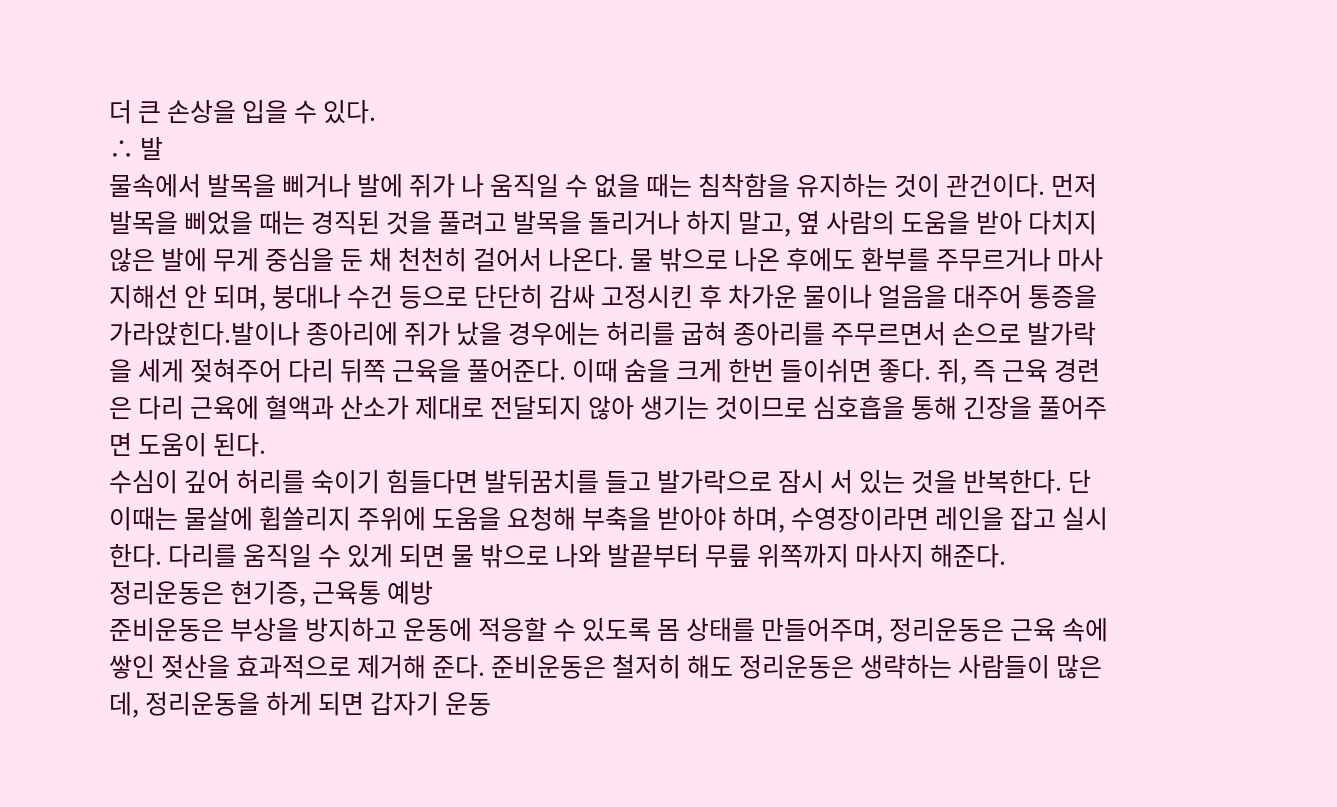더 큰 손상을 입을 수 있다.
∴ 발
물속에서 발목을 삐거나 발에 쥐가 나 움직일 수 없을 때는 침착함을 유지하는 것이 관건이다. 먼저 발목을 삐었을 때는 경직된 것을 풀려고 발목을 돌리거나 하지 말고, 옆 사람의 도움을 받아 다치지 않은 발에 무게 중심을 둔 채 천천히 걸어서 나온다. 물 밖으로 나온 후에도 환부를 주무르거나 마사지해선 안 되며, 붕대나 수건 등으로 단단히 감싸 고정시킨 후 차가운 물이나 얼음을 대주어 통증을 가라앉힌다.발이나 종아리에 쥐가 났을 경우에는 허리를 굽혀 종아리를 주무르면서 손으로 발가락을 세게 젖혀주어 다리 뒤쪽 근육을 풀어준다. 이때 숨을 크게 한번 들이쉬면 좋다. 쥐, 즉 근육 경련은 다리 근육에 혈액과 산소가 제대로 전달되지 않아 생기는 것이므로 심호흡을 통해 긴장을 풀어주면 도움이 된다.
수심이 깊어 허리를 숙이기 힘들다면 발뒤꿈치를 들고 발가락으로 잠시 서 있는 것을 반복한다. 단 이때는 물살에 휩쓸리지 주위에 도움을 요청해 부축을 받아야 하며, 수영장이라면 레인을 잡고 실시한다. 다리를 움직일 수 있게 되면 물 밖으로 나와 발끝부터 무릎 위쪽까지 마사지 해준다.
정리운동은 현기증, 근육통 예방
준비운동은 부상을 방지하고 운동에 적응할 수 있도록 몸 상태를 만들어주며, 정리운동은 근육 속에 쌓인 젖산을 효과적으로 제거해 준다. 준비운동은 철저히 해도 정리운동은 생략하는 사람들이 많은데, 정리운동을 하게 되면 갑자기 운동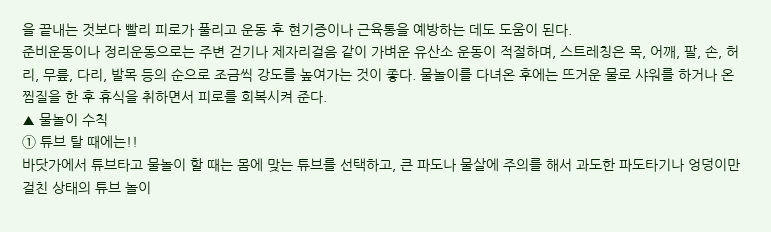을 끝내는 것보다 빨리 피로가 풀리고 운동 후 현기증이나 근육통을 예방하는 데도 도움이 된다.
준비운동이나 정리운동으로는 주변 걷기나 제자리걸음 같이 가벼운 유산소 운동이 적절하며, 스트레칭은 목, 어깨, 팔, 손, 허리, 무릎, 다리, 발목 등의 순으로 조금씩 강도를 높여가는 것이 좋다. 물놀이를 다녀온 후에는 뜨거운 물로 샤워를 하거나 온찜질을 한 후 휴식을 취하면서 피로를 회복시켜 준다.
▲ 물놀이 수칙
① 튜브 탈 때에는!!
바닷가에서 튜브타고 물놀이 할 때는 몸에 맞는 튜브를 선택하고, 큰 파도나 물살에 주의를 해서 과도한 파도타기나 엉덩이만 걸친 상태의 튜브 놀이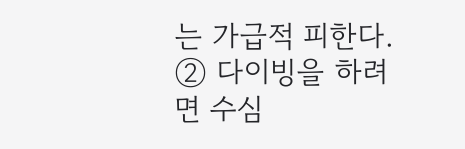는 가급적 피한다.
② 다이빙을 하려면 수심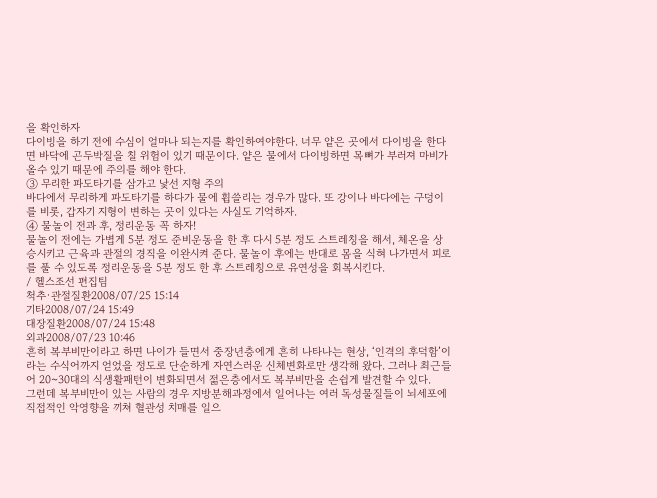을 확인하자
다이빙을 하기 전에 수심이 얼마나 되는지를 확인하여야한다. 너무 얕은 곳에서 다이빙을 한다면 바닥에 곤두박질을 칠 위험이 있기 때문이다. 얕은 물에서 다이빙하면 목뼈가 부러져 마비가 올수 있기 때문에 주의를 해야 한다.
③ 무리한 파도타기를 삼가고 낯선 지형 주의
바다에서 무리하게 파도타기를 하다가 물에 휩쓸리는 경우가 많다. 또 강이나 바다에는 구덩이를 비롯, 갑자기 지형이 변하는 곳이 있다는 사실도 기억하자.
④ 물놀이 전과 후, 정리운동 꼭 하자!
물놀이 전에는 가볍게 5분 정도 준비운동을 한 후 다시 5분 정도 스트레칭을 해서, 체온을 상승시키고 근육과 관절의 경직을 이완시켜 준다. 물놀이 후에는 반대로 몸을 식혀 나가면서 피로를 풀 수 있도록 정리운동을 5분 정도 한 후 스트레칭으로 유연성을 회복시킨다.
/ 헬스조선 편집팀
척추·관절질환2008/07/25 15:14
기타2008/07/24 15:49
대장질환2008/07/24 15:48
외과2008/07/23 10:46
흔히 복부비만이라고 하면 나이가 들면서 중장년층에게 흔히 나타나는 현상, ‘인격의 후덕함’이라는 수식어까지 얻었을 정도로 단순하게 자연스러운 신체변화로만 생각해 왔다. 그러나 최근들어 20~30대의 식생활패턴이 변화되면서 젊은층에서도 복부비만을 손쉽게 발견할 수 있다.
그런데 복부비만이 있는 사람의 경우 지방분해과정에서 일어나는 여러 독성물질들이 뇌세포에 직접적인 악영향을 끼쳐 혈관성 치매를 일으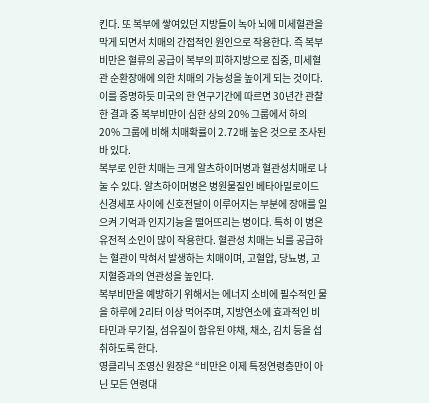킨다. 또 복부에 쌓여있던 지방들이 녹아 뇌에 미세혈관을 막게 되면서 치매의 간접적인 원인으로 작용한다. 즉 복부비만은 혈류의 공급이 복부의 피하지방으로 집중, 미세혈관 순환장애에 의한 치매의 가능성을 높이게 되는 것이다.
이를 증명하듯 미국의 한 연구기간에 따르면 30년간 관찰한 결과 중 복부비만이 심한 상의 20% 그룹에서 하의 20% 그룹에 비해 치매확률이 2.72배 높은 것으로 조사된바 있다.
복부로 인한 치매는 크게 알츠하이머병과 혈관성치매로 나눌 수 있다. 알츠하이머병은 병원물질인 베타아밀로이드 신경세포 사이에 신호전달이 이루어지는 부분에 장애를 일으켜 기억과 인지기능을 떨어뜨리는 병이다. 특히 이 병은 유전적 소인이 많이 작용한다. 혈관성 치매는 뇌를 공급하는 혈관이 막혀서 발생하는 치매이며, 고혈압, 당뇨병, 고지혈증과의 연관성을 높인다.
복부비만을 예방하기 위해서는 에너지 소비에 필수적인 물을 하루에 2리터 이상 먹어주며, 지방연소에 효과적인 비타민과 무기질, 섬유질이 함유된 야채, 채소, 김치 등을 섭취하도록 한다.
영클리닉 조영신 원장은 “비만은 이제 특정연령층만이 아닌 모든 연령대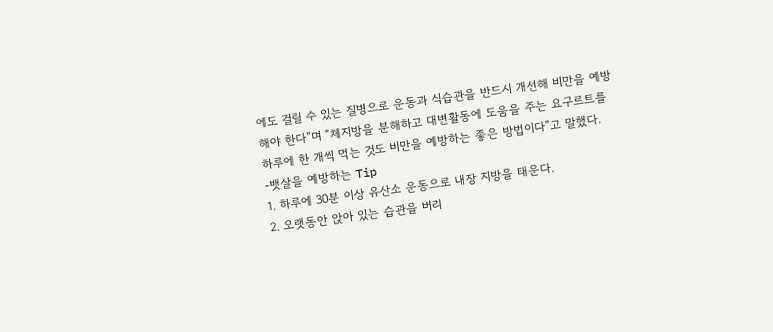에도 걸릴 수 있는 질병으로 운동과 식습관을 반드시 개선해 비만을 예방해야 한다”며 “체지방을 분해하고 대변활동에 도움을 주는 요구르트를 하루에 한 개씩 먹는 것도 비만을 예방하는 좋은 방법이다”고 말했다.
-뱃살을 예방하는 Tip
1. 하루에 30분 이상 유산소 운동으로 내장 지방을 태운다.
2. 오랫동안 앉아 있는 습관을 버리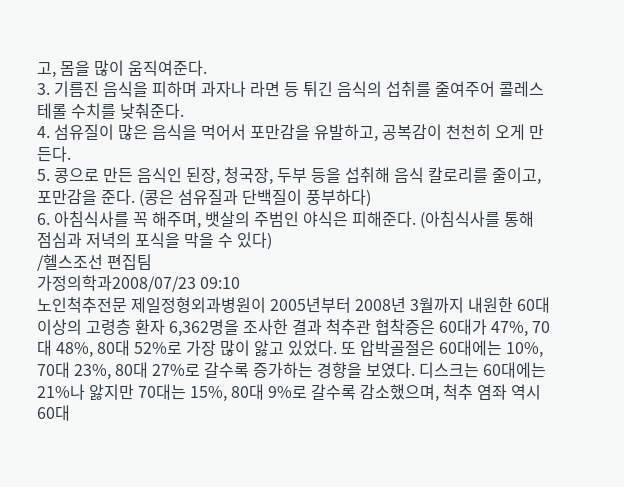고, 몸을 많이 움직여준다.
3. 기름진 음식을 피하며 과자나 라면 등 튀긴 음식의 섭취를 줄여주어 콜레스테롤 수치를 낮춰준다.
4. 섬유질이 많은 음식을 먹어서 포만감을 유발하고, 공복감이 천천히 오게 만든다.
5. 콩으로 만든 음식인 된장, 청국장, 두부 등을 섭취해 음식 칼로리를 줄이고, 포만감을 준다. (콩은 섬유질과 단백질이 풍부하다)
6. 아침식사를 꼭 해주며, 뱃살의 주범인 야식은 피해준다. (아침식사를 통해 점심과 저녁의 포식을 막을 수 있다)
/헬스조선 편집팀
가정의학과2008/07/23 09:10
노인척추전문 제일정형외과병원이 2005년부터 2008년 3월까지 내원한 60대 이상의 고령층 환자 6,362명을 조사한 결과 척추관 협착증은 60대가 47%, 70대 48%, 80대 52%로 가장 많이 앓고 있었다. 또 압박골절은 60대에는 10%, 70대 23%, 80대 27%로 갈수록 증가하는 경향을 보였다. 디스크는 60대에는 21%나 앓지만 70대는 15%, 80대 9%로 갈수록 감소했으며, 척추 염좌 역시 60대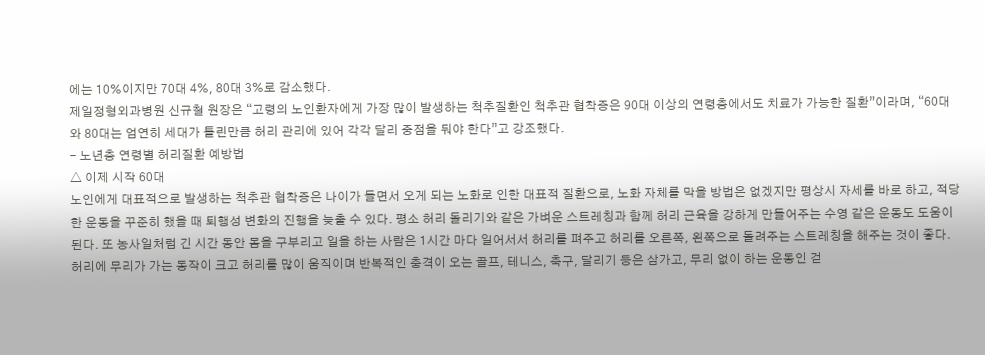에는 10%이지만 70대 4%, 80대 3%로 감소했다.
제일정형외과병원 신규철 원장은 “고령의 노인환자에게 가장 많이 발생하는 척추질환인 척추관 협착증은 90대 이상의 연령층에서도 치료가 가능한 질환”이라며, “60대와 80대는 엄연히 세대가 틀린만큼 허리 관리에 있어 각각 달리 중점을 둬야 한다”고 강조했다.
- 노년층 연령별 허리질환 예방법
△ 이제 시작 60대
노인에게 대표적으로 발생하는 척추관 협착증은 나이가 들면서 오게 되는 노화로 인한 대표적 질환으로, 노화 자체를 막을 방법은 없겠지만 평상시 자세를 바로 하고, 적당한 운동을 꾸준히 했을 때 퇴행성 변화의 진행을 늦출 수 있다. 평소 허리 돌리기와 같은 가벼운 스트레칭과 함께 허리 근육을 강하게 만들어주는 수영 같은 운동도 도움이 된다. 또 농사일처럼 긴 시간 동안 몸을 구부리고 일을 하는 사람은 1시간 마다 일어서서 허리를 펴주고 허리를 오른쪽, 왼쪽으로 돌려주는 스트레칭을 해주는 것이 좋다.
허리에 무리가 가는 동작이 크고 허리를 많이 움직이며 반복적인 충격이 오는 골프, 테니스, 축구, 달리기 등은 삼가고, 무리 없이 하는 운동인 걷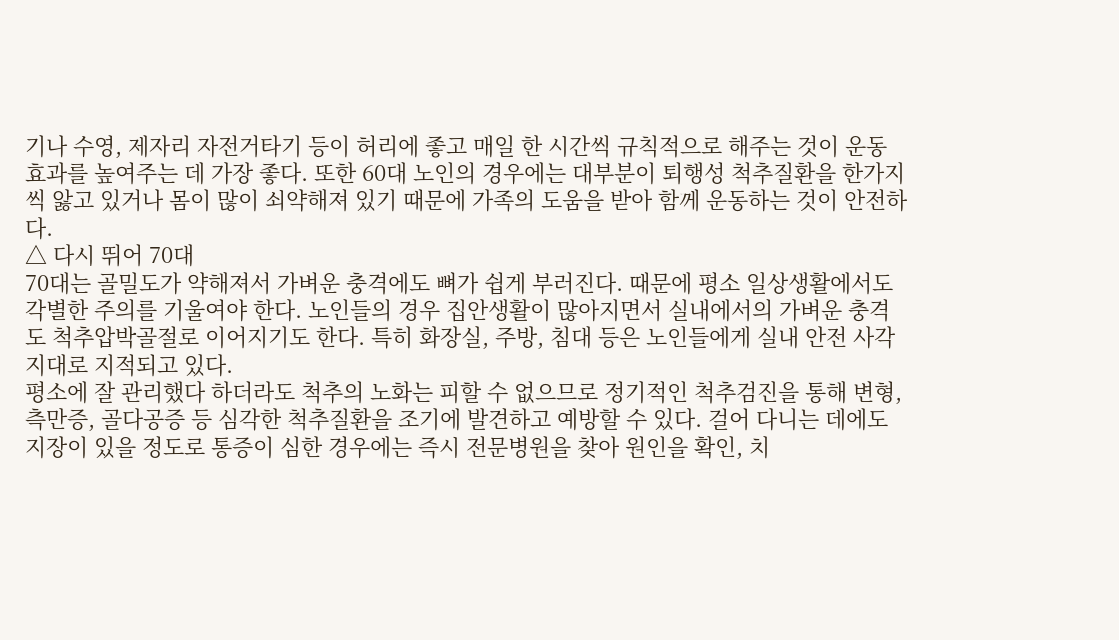기나 수영, 제자리 자전거타기 등이 허리에 좋고 매일 한 시간씩 규칙적으로 해주는 것이 운동 효과를 높여주는 데 가장 좋다. 또한 60대 노인의 경우에는 대부분이 퇴행성 척추질환을 한가지씩 앓고 있거나 몸이 많이 쇠약해져 있기 때문에 가족의 도움을 받아 함께 운동하는 것이 안전하다.
△ 다시 뛰어 70대
70대는 골밀도가 약해져서 가벼운 충격에도 뼈가 쉽게 부러진다. 때문에 평소 일상생활에서도 각별한 주의를 기울여야 한다. 노인들의 경우 집안생활이 많아지면서 실내에서의 가벼운 충격도 척추압박골절로 이어지기도 한다. 특히 화장실, 주방, 침대 등은 노인들에게 실내 안전 사각지대로 지적되고 있다.
평소에 잘 관리했다 하더라도 척추의 노화는 피할 수 없으므로 정기적인 척추검진을 통해 변형, 측만증, 골다공증 등 심각한 척추질환을 조기에 발견하고 예방할 수 있다. 걸어 다니는 데에도 지장이 있을 정도로 통증이 심한 경우에는 즉시 전문병원을 찾아 원인을 확인, 치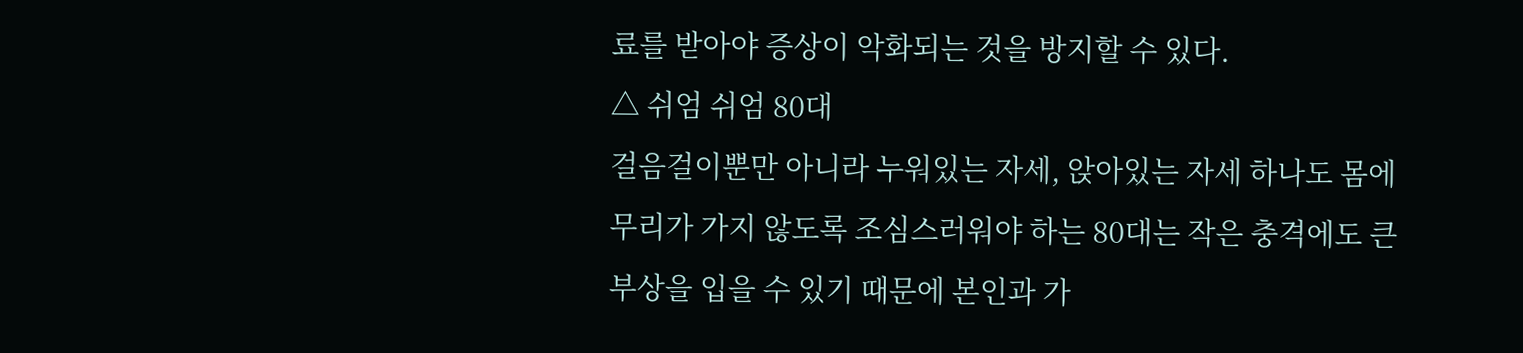료를 받아야 증상이 악화되는 것을 방지할 수 있다.
△ 쉬엄 쉬엄 80대
걸음걸이뿐만 아니라 누워있는 자세, 앉아있는 자세 하나도 몸에 무리가 가지 않도록 조심스러워야 하는 80대는 작은 충격에도 큰 부상을 입을 수 있기 때문에 본인과 가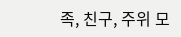족, 친구, 주위 모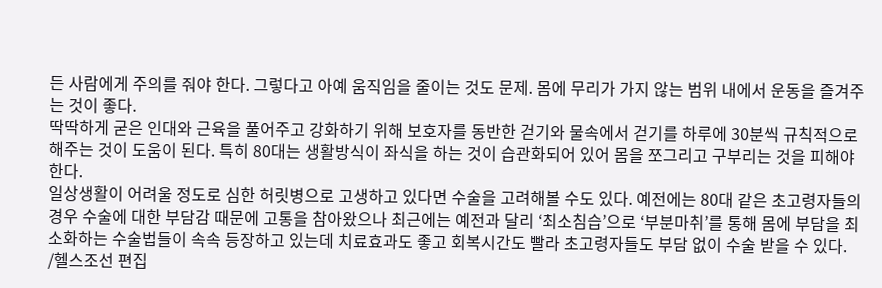든 사람에게 주의를 줘야 한다. 그렇다고 아예 움직임을 줄이는 것도 문제. 몸에 무리가 가지 않는 범위 내에서 운동을 즐겨주는 것이 좋다.
딱딱하게 굳은 인대와 근육을 풀어주고 강화하기 위해 보호자를 동반한 걷기와 물속에서 걷기를 하루에 30분씩 규칙적으로 해주는 것이 도움이 된다. 특히 80대는 생활방식이 좌식을 하는 것이 습관화되어 있어 몸을 쪼그리고 구부리는 것을 피해야 한다.
일상생활이 어려울 정도로 심한 허릿병으로 고생하고 있다면 수술을 고려해볼 수도 있다. 예전에는 80대 같은 초고령자들의 경우 수술에 대한 부담감 때문에 고통을 참아왔으나 최근에는 예전과 달리 ‘최소침습’으로 ‘부분마취’를 통해 몸에 부담을 최소화하는 수술법들이 속속 등장하고 있는데 치료효과도 좋고 회복시간도 빨라 초고령자들도 부담 없이 수술 받을 수 있다.
/헬스조선 편집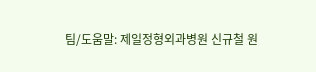팀/도움말: 제일정형외과병원 신규철 원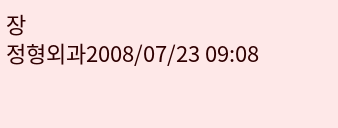장
정형외과2008/07/23 09:08